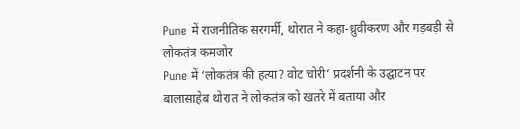Pune में राजनीतिक सरगर्मी, थोरात ने कहा-ध्रुवीकरण और गड़बड़ी से लोकतंत्र कमजोर
Pune में ‘लोकतंत्र की हत्या? वोट चोरी’ प्रदर्शनी के उद्घाटन पर बालासाहेब थोरात ने लोकतंत्र को खतरे में बताया और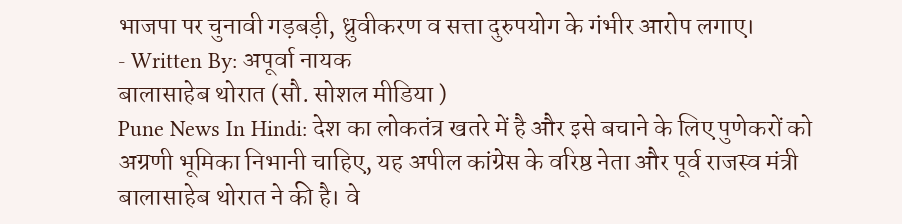भाजपा पर चुनावी गड़बड़ी, ध्रुवीकरण व सत्ता दुरुपयोग के गंभीर आरोप लगाए।
- Written By: अपूर्वा नायक
बालासाहेब थोरात (सौ. सोशल मीडिया )
Pune News In Hindi: देश का लोकतंत्र खतरे में है और इसे बचाने के लिए पुणेकरों को अग्रणी भूमिका निभानी चाहिए, यह अपील कांग्रेस के वरिष्ठ नेता और पूर्व राजस्व मंत्री बालासाहेब थोरात ने की है। वे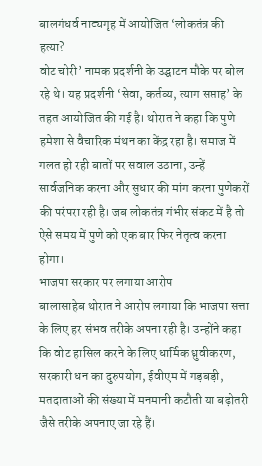बालगंधर्व नाट्यगृह में आयोजित ‘लोकतंत्र की हत्या?
वोट चोरी’ नामक प्रदर्शनी के उद्घाटन मौके पर बोल रहे थे। यह प्रदर्शनी ‘सेवा, कर्तव्य, त्याग सप्ताह’ के तहत आयोजित की गई है। थोरात ने कहा कि पुणे हमेशा से वैचारिक मंथन का केंद्र रहा है। समाज में गलत हो रही बातों पर सवाल उठाना, उन्हें सार्वजनिक करना और सुधार की मांग करना पुणेकरों की परंपरा रही है। जब लोकतंत्र गंभीर संकट में है तो ऐसे समय में पुणे को एक बार फिर नेतृत्व करना होगा।
भाजपा सरकार पर लगाया आरोप
बालासाहेब थोरात ने आरोप लगाया कि भाजपा सत्ता के लिए हर संभव तरीके अपना रही है। उन्होंने कहा कि वोट हासिल करने के लिए धार्मिक ध्रुवीकरण, सरकारी धन का दुरुपयोग, ईवीएम में गड़बड़ी, मतदाताओं की संख्या में मनमानी कटौती या बढ़ोतरी जैसे तरीके अपनाए जा रहे हैं।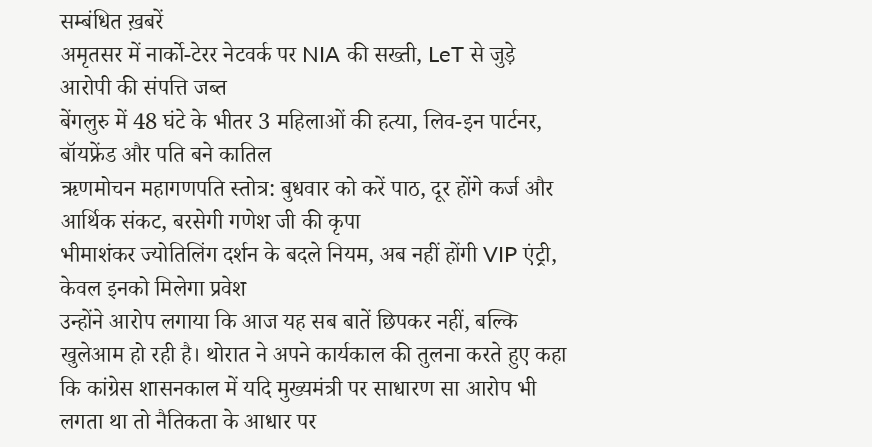सम्बंधित ख़बरें
अमृतसर में नार्को-टेरर नेटवर्क पर NIA की सख्ती, LeT से जुड़े आरोपी की संपत्ति जब्त
बेंगलुरु में 48 घंटे के भीतर 3 महिलाओं की हत्या, लिव-इन पार्टनर, बॉयफ्रेंड और पति बने कातिल
ऋणमोचन महागणपति स्तोत्र: बुधवार को करें पाठ, दूर होंगे कर्ज और आर्थिक संकट, बरसेगी गणेश जी की कृपा
भीमाशंकर ज्योतिलिंग दर्शन के बदले नियम, अब नहीं होंगी VIP एंट्री, केवल इनको मिलेगा प्रवेश
उन्होंने आरोप लगाया कि आज यह सब बातें छिपकर नहीं, बल्कि खुलेआम हो रही है। थोरात ने अपने कार्यकाल की तुलना करते हुए कहा कि कांग्रेस शासनकाल में यदि मुख्यमंत्री पर साधारण सा आरोप भी लगता था तो नैतिकता के आधार पर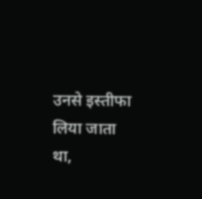उनसे इस्तीफा लिया जाता था,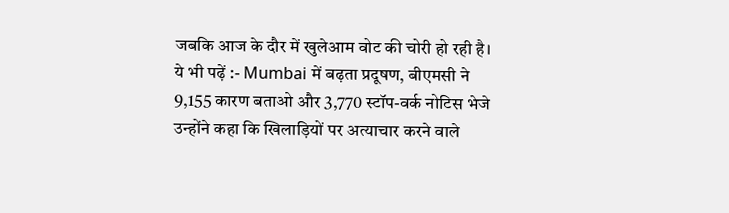जबकि आज के दौर में खुलेआम वोट की चोरी हो रही है।
ये भी पढ़ें :- Mumbai में बढ़ता प्रदूषण, बीएमसी ने 9,155 कारण बताओ और 3,770 स्टॉप-वर्क नोटिस भेजे
उन्होंने कहा कि खिलाड़ियों पर अत्याचार करने वाले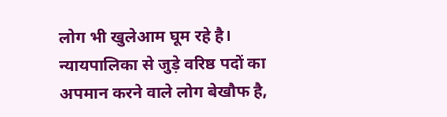लोग भी खुलेआम घूम रहे है। न्यायपालिका से जुड़े वरिष्ठ पदों का अपमान करने वाले लोग बेखौफ है,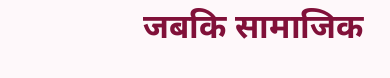जबकि सामाजिक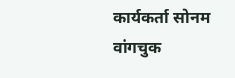कार्यकर्ता सोनम वांगचुक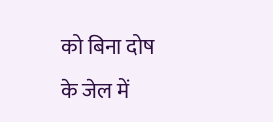को बिना दोष के जेल में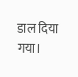डाल दिया गया।